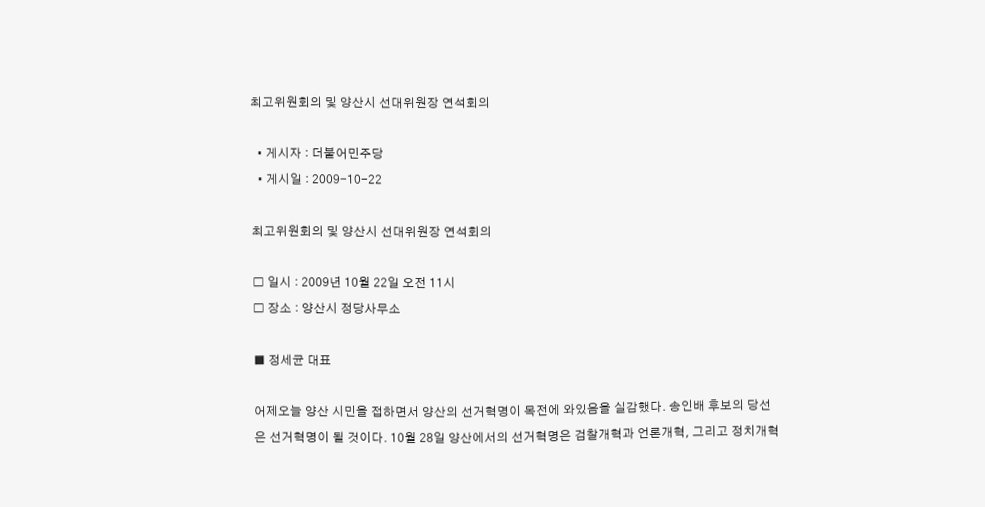최고위원회의 및 양산시 선대위원장 연석회의

  • 게시자 : 더불어민주당
  • 게시일 : 2009-10-22

최고위원회의 및 양산시 선대위원장 연석회의

□ 일시 : 2009년 10월 22일 오전 11시
□ 장소 : 양산시 정당사무소

■ 정세균 대표

어제오늘 양산 시민을 접하면서 양산의 선거혁명이 목전에 와있음을 실감했다. 송인배 후보의 당선은 선거혁명이 될 것이다. 10월 28일 양산에서의 선거혁명은 검찰개혁과 언론개혁, 그리고 정치개혁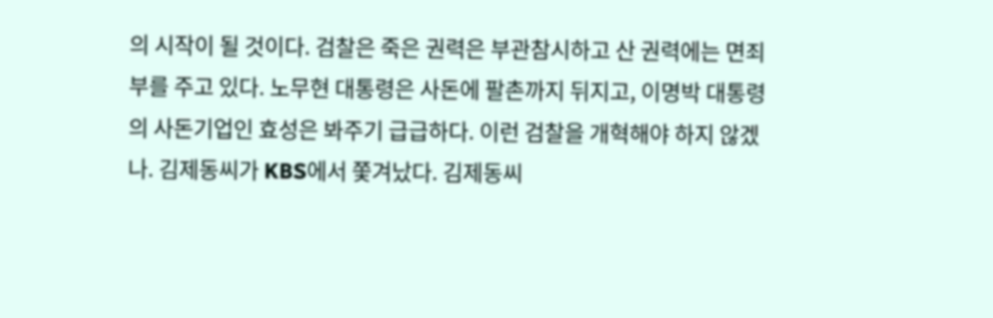의 시작이 될 것이다. 검찰은 죽은 권력은 부관참시하고 산 권력에는 면죄부를 주고 있다. 노무현 대통령은 사돈에 팔촌까지 뒤지고, 이명박 대통령의 사돈기업인 효성은 봐주기 급급하다. 이런 검찰을 개혁해야 하지 않겠나. 김제동씨가 KBS에서 쫓겨났다. 김제동씨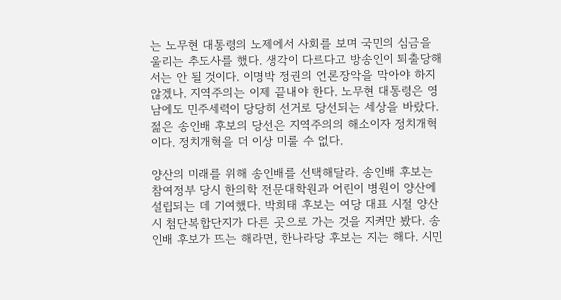는 노무현 대통령의 노제에서 사회를 보며 국민의 심금을 울리는 추도사를 했다. 생각이 다르다고 방송인이 퇴출당해서는 안 될 것이다. 이명박 정권의 언론장악을 막아야 하지 않겠나. 지역주의는 이제 끝내야 한다. 노무현 대통령은 영남에도 민주세력이 당당히 선거로 당선되는 세상을 바랐다. 젊은 송인배 후보의 당선은 지역주의의 해소이자 정치개혁이다. 정치개혁을 더 이상 미룰 수 없다.

양산의 미래를 위해 송인배를 선택해달라. 송인배 후보는 참여정부 당시 한의학 전문대학원과 어린이 병원이 양산에 설립되는 데 기여했다. 박희태 후보는 여당 대표 시절 양산시 첨단복합단지가 다른 곳으로 가는 것을 지켜만 봤다. 송인배 후보가 뜨는 해라면, 한나라당 후보는 지는 해다. 시민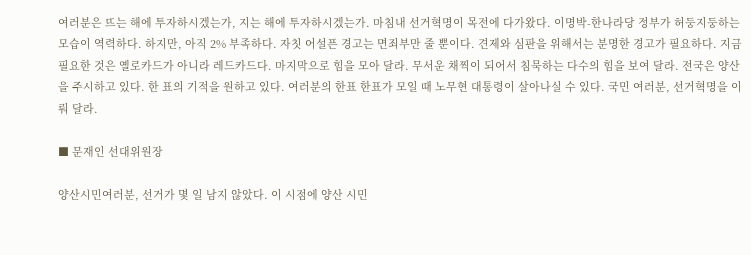여러분은 뜨는 해에 투자하시겠는가, 지는 해에 투자하시겠는가. 마침내 선거혁명이 목전에 다가왔다. 이명박-한나라당 정부가 허둥지둥하는 모습이 역력하다. 하지만, 아직 2% 부족하다. 자칫 어설픈 경고는 면죄부만 줄 뿐이다. 견제와 심판을 위해서는 분명한 경고가 필요하다. 지금 필요한 것은 옐로카드가 아니라 레드카드다. 마지막으로 힘을 모아 달라. 무서운 채찍이 되어서 침묵하는 다수의 힘을 보여 달라. 전국은 양산을 주시하고 있다. 한 표의 기적을 원하고 있다. 여러분의 한표 한표가 모일 때 노무현 대통령이 살아나실 수 있다. 국민 여러분, 선거혁명을 이뤄 달라.

■ 문재인 선대위원장

양산시민여러분, 선거가 몇 일 남지 않았다. 이 시점에 양산 시민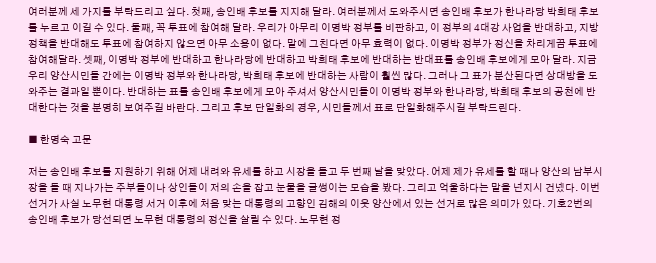여러분께 세 가지를 부탁드리고 싶다. 첫째, 송인배 후보를 지지해 달라. 여러분께서 도와주시면 송인배 후보가 한나라당 박희태 후보를 누르고 이길 수 있다. 둘째, 꼭 투표에 참여해 달라. 우리가 아무리 이명박 정부를 비판하고, 이 정부의 4대강 사업을 반대하고, 지방정책을 반대해도 투표에 참여하지 않으면 아무 소용이 없다. 말에 그친다면 아무 효력이 없다. 이명박 정부가 정신을 차리게끔 투표에 참여해달라. 셋째, 이명박 정부에 반대하고 한나라당에 반대하고 박희태 후보에 반대하는 반대표를 송인배 후보에게 모아 달라. 지금 우리 양산시민들 간에는 이명박 정부와 한나라당, 박희태 후보에 반대하는 사람이 훨씬 많다. 그러나 그 표가 분산된다면 상대방을 도와주는 결과일 뿐이다. 반대하는 표를 송인배 후보에게 모아 주셔서 양산시민들이 이명박 정부와 한나라당, 박희태 후보의 공천에 반대한다는 것을 분명히 보여주길 바란다. 그리고 후보 단일화의 경우, 시민들께서 표로 단일화해주시길 부탁드린다.

■ 한명숙 고문

저는 송인배 후보를 지원하기 위해 어제 내려와 유세를 하고 시장을 돌고 두 번째 날을 맞았다. 어제 제가 유세를 할 때나 양산의 남부시장을 돌 때 지나가는 주부들이나 상인들이 저의 손을 잡고 눈물을 글썽이는 모습을 봤다. 그리고 억울하다는 말을 넌지시 건넸다. 이번 선거가 사실 노무현 대통령 서거 이후에 처음 맞는 대통령의 고향인 김해의 이웃 양산에서 있는 선거로 많은 의미가 있다. 기호2번의 송인배 후보가 당선되면 노무현 대통령의 정신을 살릴 수 있다. 노무현 정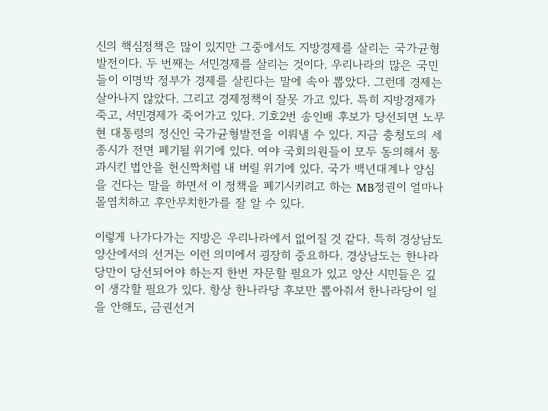신의 핵심정책은 많이 있지만 그중에서도 지방경제를 살리는 국가균형발전이다. 두 번째는 서민경제를 살리는 것이다. 우리나라의 많은 국민들이 이명박 정부가 경제를 살린다는 말에 속아 뽑았다. 그런데 경제는 살아나지 않았다. 그리고 경제정책이 잘못 가고 있다. 특히 지방경제가 죽고, 서민경제가 죽어가고 있다. 기호2번 송인배 후보가 당선되면 노무현 대통령의 정신인 국가균형발전을 이뤄낼 수 있다. 지금 충청도의 세종시가 전면 폐기될 위기에 있다. 여야 국회의원들이 모두 동의해서 통과시킨 법안을 헌신짝처럼 내 버릴 위기에 있다. 국가 백년대계나 양심을 건다는 말을 하면서 이 정책을 폐기시키려고 하는 MB정권이 얼마나 몰염치하고 후안무치한가를 잘 알 수 있다.

이렇게 나가다가는 지방은 우리나라에서 없어질 것 같다. 특히 경상남도 양산에서의 선거는 이런 의미에서 굉장히 중요하다. 경상남도는 한나라당만이 당선되어야 하는지 한번 자문할 필요가 있고 양산 시민들은 깊이 생각할 필요가 있다. 항상 한나라당 후보만 뽑아줘서 한나라당이 일을 안해도, 금권선거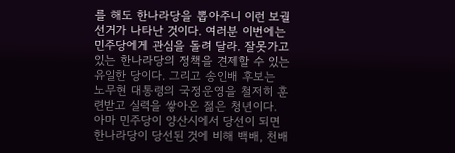를 해도 한나라당을 뽑아주니 이런 보궐선거가 나타난 것이다. 여러분 이번에는 민주당에게 관심을 돌려 달라. 잘못가고 있는 한나라당의 정책을 견제할 수 있는 유일한 당이다. 그리고 송인배 후보는 노무현 대통령의 국정운영을 철저히 훈련받고 실력을 쌓아온 젊은 청년이다. 아마 민주당이 양산시에서 당선이 되면 한나라당이 당선된 것에 비해 백배, 천배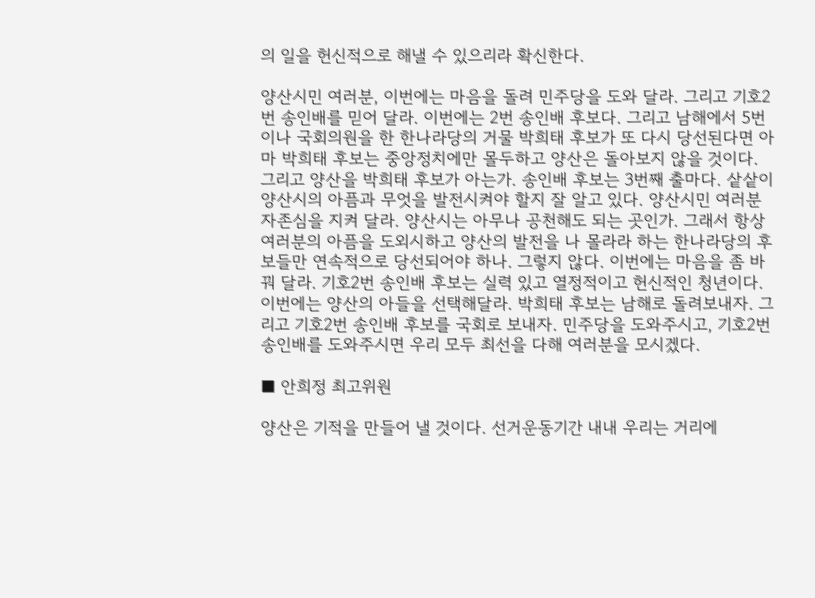의 일을 헌신적으로 해낼 수 있으리라 확신한다.

양산시민 여러분, 이번에는 마음을 돌려 민주당을 도와 달라. 그리고 기호2번 송인배를 믿어 달라. 이번에는 2번 송인배 후보다. 그리고 남해에서 5번이나 국회의원을 한 한나라당의 거물 박희태 후보가 또 다시 당선된다면 아마 박희태 후보는 중앙정치에만 몰두하고 양산은 돌아보지 않을 것이다. 그리고 양산을 박희태 후보가 아는가. 송인배 후보는 3번째 출마다. 샅샅이 양산시의 아픔과 무엇을 발전시켜야 할지 잘 알고 있다. 양산시민 여러분 자존심을 지켜 달라. 양산시는 아무나 공천해도 되는 곳인가. 그래서 항상 여러분의 아픔을 도외시하고 양산의 발전을 나 몰라라 하는 한나라당의 후보들만 연속적으로 당선되어야 하나. 그렇지 않다. 이번에는 마음을 좀 바꿔 달라. 기호2번 송인배 후보는 실력 있고 열정적이고 헌신적인 청년이다. 이번에는 양산의 아들을 선택해달라. 박희태 후보는 남해로 돌려보내자. 그리고 기호2번 송인배 후보를 국회로 보내자. 민주당을 도와주시고, 기호2번 송인배를 도와주시면 우리 모두 최선을 다해 여러분을 모시겠다.

■ 안희정 최고위원

양산은 기적을 만들어 낼 것이다. 선거운동기간 내내 우리는 거리에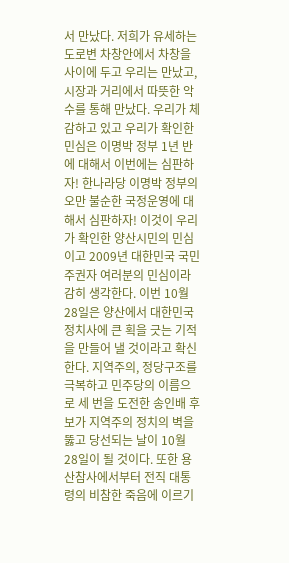서 만났다. 저희가 유세하는 도로변 차창안에서 차창을 사이에 두고 우리는 만났고, 시장과 거리에서 따뜻한 악수를 통해 만났다. 우리가 체감하고 있고 우리가 확인한 민심은 이명박 정부 1년 반에 대해서 이번에는 심판하자! 한나라당 이명박 정부의 오만 불순한 국정운영에 대해서 심판하자! 이것이 우리가 확인한 양산시민의 민심이고 2009년 대한민국 국민 주권자 여러분의 민심이라 감히 생각한다. 이번 10월 28일은 양산에서 대한민국 정치사에 큰 획을 긋는 기적을 만들어 낼 것이라고 확신한다. 지역주의, 정당구조를 극복하고 민주당의 이름으로 세 번을 도전한 송인배 후보가 지역주의 정치의 벽을 뚫고 당선되는 날이 10월 28일이 될 것이다. 또한 용산참사에서부터 전직 대통령의 비참한 죽음에 이르기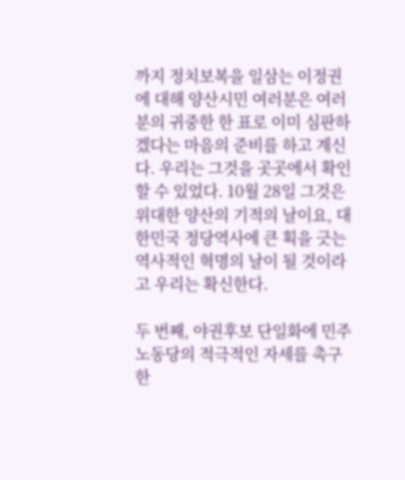까지 정치보복을 일삼는 이정권에 대해 양산시민 여러분은 여러분의 귀중한 한 표로 이미 심판하겠다는 마음의 준비를 하고 계신다. 우리는 그것을 곳곳에서 확인할 수 있었다. 10월 28일 그것은 위대한 양산의 기적의 날이요, 대한민국 정당역사에 큰 획을 긋는 역사적인 혁명의 날이 될 것이라고 우리는 확신한다.

두 번째, 야권후보 단일화에 민주노동당의 적극적인 자세를 촉구한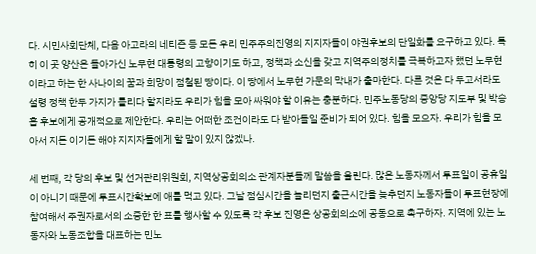다. 시민사회단체, 다음 아고라의 네티즌 등 모든 우리 민주주의진영의 지지자들이 야권후보의 단일화를 요구하고 있다. 특히 이 곳 양산은 돌아가신 노무현 대통령의 고향이기도 하고, 정책과 소신을 갖고 지역주의정치를 극복하고자 했던 노무현이라고 하는 한 사나이의 꿈과 희망이 점철된 땅이다. 이 땅에서 노무현 가문의 막내가 출마한다. 다른 것은 다 두고서라도 설령 정책 한두 가지가 틀리다 할지라도 우리가 힘을 모아 싸워야 할 이유는 충분하다. 민주노동당의 중앙당 지도부 및 박승흡 후보에게 공개적으로 제안한다. 우리는 어떠한 조건이라도 다 받아들일 준비가 되어 있다. 힘을 모으자. 우리가 힘을 모아서 지든 이기든 해야 지지자들에게 할 말이 있지 않겠나.

세 번째, 각 당의 후보 및 선거관리위원회, 지역상공회의소 관계자분들께 말씀을 올린다. 많은 노동자께서 투표일이 공휴일이 아니기 때문에 투표시간확보에 애를 먹고 있다. 그날 점심시간을 늘리던지 출근시간을 늦추던지 노동자들이 투표현장에 참여해서 주권자로서의 소중한 한 표를 행사할 수 있도록 각 후보 진영은 상공회의소에 공동으로 촉구하자. 지역에 있는 노동자와 노동조합을 대표하는 민노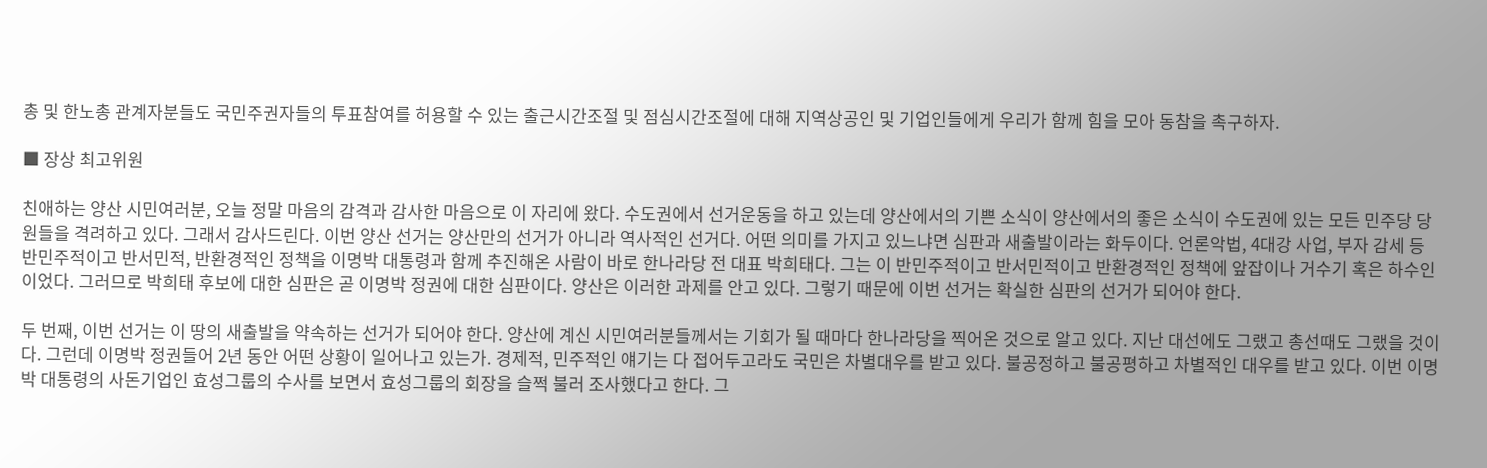총 및 한노총 관계자분들도 국민주권자들의 투표참여를 허용할 수 있는 출근시간조절 및 점심시간조절에 대해 지역상공인 및 기업인들에게 우리가 함께 힘을 모아 동참을 촉구하자.

■ 장상 최고위원

친애하는 양산 시민여러분, 오늘 정말 마음의 감격과 감사한 마음으로 이 자리에 왔다. 수도권에서 선거운동을 하고 있는데 양산에서의 기쁜 소식이 양산에서의 좋은 소식이 수도권에 있는 모든 민주당 당원들을 격려하고 있다. 그래서 감사드린다. 이번 양산 선거는 양산만의 선거가 아니라 역사적인 선거다. 어떤 의미를 가지고 있느냐면 심판과 새출발이라는 화두이다. 언론악법, 4대강 사업, 부자 감세 등 반민주적이고 반서민적, 반환경적인 정책을 이명박 대통령과 함께 추진해온 사람이 바로 한나라당 전 대표 박희태다. 그는 이 반민주적이고 반서민적이고 반환경적인 정책에 앞잡이나 거수기 혹은 하수인이었다. 그러므로 박희태 후보에 대한 심판은 곧 이명박 정권에 대한 심판이다. 양산은 이러한 과제를 안고 있다. 그렇기 때문에 이번 선거는 확실한 심판의 선거가 되어야 한다.

두 번째, 이번 선거는 이 땅의 새출발을 약속하는 선거가 되어야 한다. 양산에 계신 시민여러분들께서는 기회가 될 때마다 한나라당을 찍어온 것으로 알고 있다. 지난 대선에도 그랬고 총선때도 그랬을 것이다. 그런데 이명박 정권들어 2년 동안 어떤 상황이 일어나고 있는가. 경제적, 민주적인 얘기는 다 접어두고라도 국민은 차별대우를 받고 있다. 불공정하고 불공평하고 차별적인 대우를 받고 있다. 이번 이명박 대통령의 사돈기업인 효성그룹의 수사를 보면서 효성그룹의 회장을 슬쩍 불러 조사했다고 한다. 그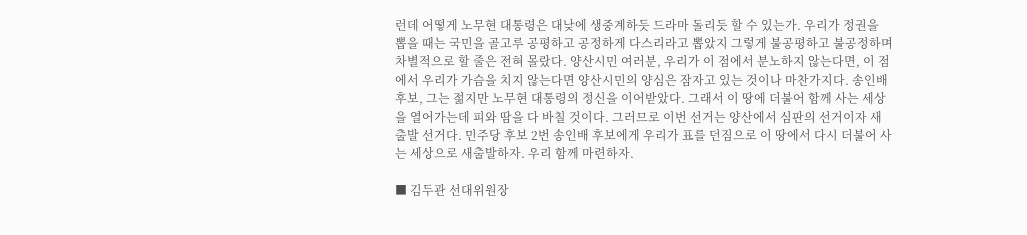런데 어떻게 노무현 대통령은 대낮에 생중계하듯 드라마 돌리듯 할 수 있는가. 우리가 정권을 뽑을 때는 국민을 골고루 공평하고 공정하게 다스리라고 뽑았지 그렇게 불공평하고 불공정하며 차별적으로 할 줄은 전혀 몰랐다. 양산시민 여러분, 우리가 이 점에서 분노하지 않는다면, 이 점에서 우리가 가슴을 치지 않는다면 양산시민의 양심은 잠자고 있는 것이나 마찬가지다. 송인배 후보, 그는 젊지만 노무현 대통령의 정신을 이어받았다. 그래서 이 땅에 더불어 함께 사는 세상을 열어가는데 피와 땀을 다 바칠 것이다. 그러므로 이번 선거는 양산에서 심판의 선거이자 새출발 선거다. 민주당 후보 2번 송인배 후보에게 우리가 표를 던짐으로 이 땅에서 다시 더불어 사는 세상으로 새출발하자. 우리 함께 마련하자.

■ 김두관 선대위원장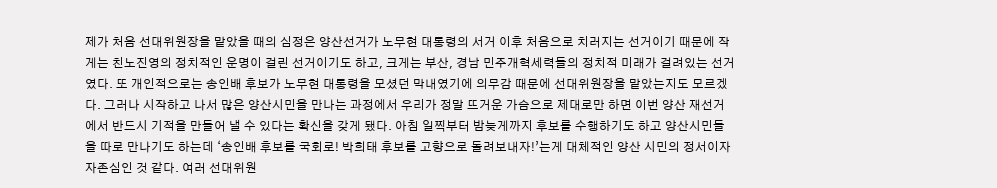제가 처음 선대위원장을 맡았을 때의 심정은 양산선거가 노무현 대통령의 서거 이후 처음으로 치러지는 선거이기 때문에 작게는 친노진영의 정치적인 운명이 걸린 선거이기도 하고, 크게는 부산, 경남 민주개혁세력들의 정치적 미래가 걸려있는 선거였다. 또 개인적으로는 송인배 후보가 노무현 대통령을 모셨던 막내였기에 의무감 때문에 선대위원장을 맡았는지도 모르겠다. 그러나 시작하고 나서 많은 양산시민을 만나는 과정에서 우리가 정말 뜨거운 가슴으로 제대로만 하면 이번 양산 재선거에서 반드시 기적을 만들어 낼 수 있다는 확신을 갖게 됐다. 아침 일찍부터 밤늦게까지 후보를 수행하기도 하고 양산시민들을 따로 만나기도 하는데 ‘송인배 후보를 국회로! 박희태 후보를 고향으로 돌려보내자!’는게 대체적인 양산 시민의 정서이자 자존심인 것 같다. 여러 선대위원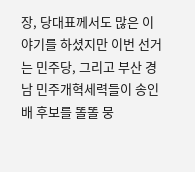장, 당대표께서도 많은 이야기를 하셨지만 이번 선거는 민주당, 그리고 부산 경남 민주개혁세력들이 송인배 후보를 똘똘 뭉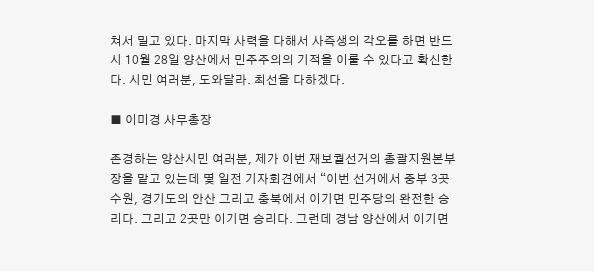쳐서 밀고 있다. 마지막 사력을 다해서 사즉생의 각오를 하면 반드시 10월 28일 양산에서 민주주의의 기적을 이룰 수 있다고 확신한다. 시민 여러분, 도와달라. 최선을 다하겠다.

■ 이미경 사무총장

존경하는 양산시민 여러분, 제가 이번 재보궐선거의 총괄지원본부장을 맡고 있는데 몇 일전 기자회견에서 “이번 선거에서 중부 3곳 수원, 경기도의 안산 그리고 충북에서 이기면 민주당의 완전한 승리다. 그리고 2곳만 이기면 승리다. 그런데 경남 양산에서 이기면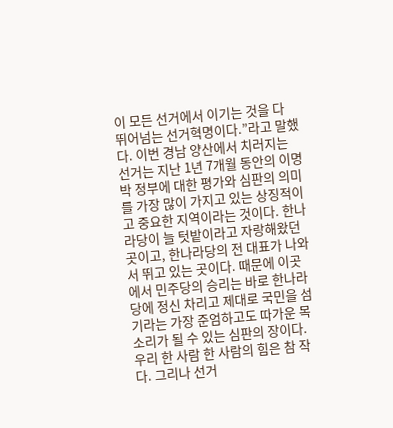이 모든 선거에서 이기는 것을 다 뛰어넘는 선거혁명이다.”라고 말했다. 이번 경남 양산에서 치러지는 선거는 지난 1년 7개월 동안의 이명박 정부에 대한 평가와 심판의 의미를 가장 많이 가지고 있는 상징적이고 중요한 지역이라는 것이다. 한나라당이 늘 텃밭이라고 자랑해왔던 곳이고, 한나라당의 전 대표가 나와서 뛰고 있는 곳이다. 때문에 이곳에서 민주당의 승리는 바로 한나라당에 정신 차리고 제대로 국민을 섬기라는 가장 준엄하고도 따가운 목소리가 될 수 있는 심판의 장이다. 우리 한 사람 한 사람의 힘은 참 작다. 그리나 선거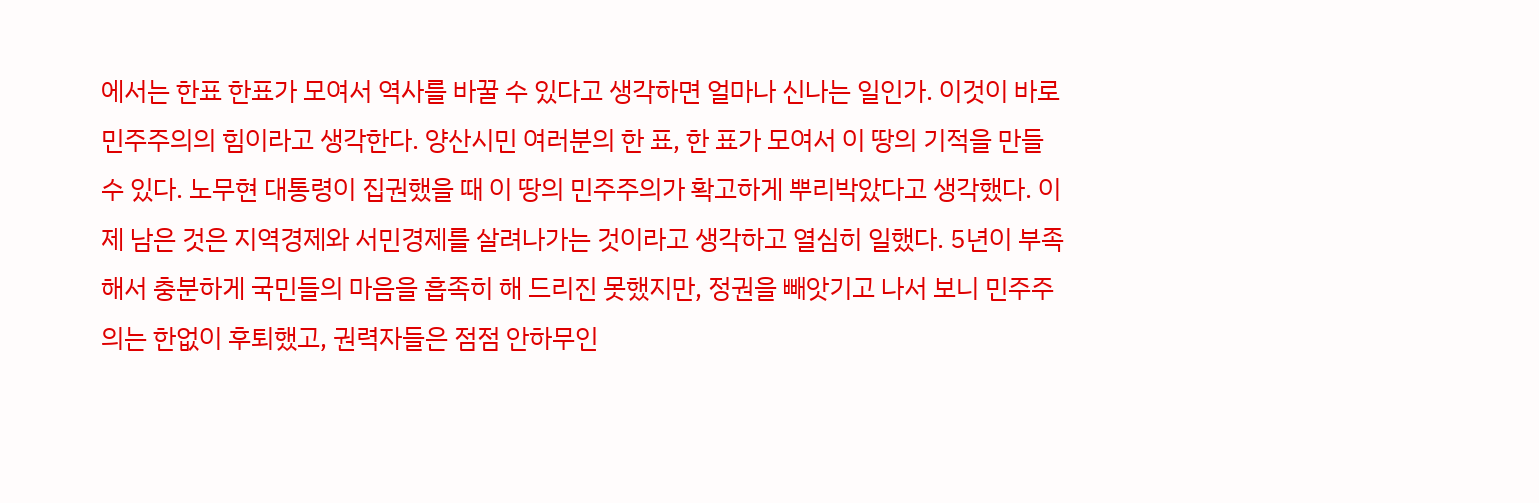에서는 한표 한표가 모여서 역사를 바꿀 수 있다고 생각하면 얼마나 신나는 일인가. 이것이 바로 민주주의의 힘이라고 생각한다. 양산시민 여러분의 한 표, 한 표가 모여서 이 땅의 기적을 만들 수 있다. 노무현 대통령이 집권했을 때 이 땅의 민주주의가 확고하게 뿌리박았다고 생각했다. 이제 남은 것은 지역경제와 서민경제를 살려나가는 것이라고 생각하고 열심히 일했다. 5년이 부족해서 충분하게 국민들의 마음을 흡족히 해 드리진 못했지만, 정권을 빼앗기고 나서 보니 민주주의는 한없이 후퇴했고, 권력자들은 점점 안하무인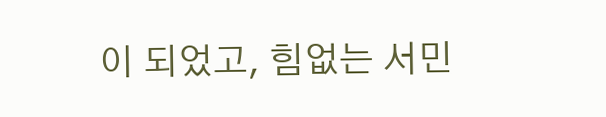이 되었고, 힘없는 서민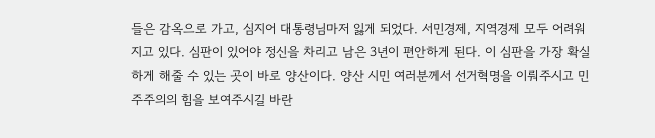들은 감옥으로 가고, 심지어 대통령님마저 잃게 되었다. 서민경제, 지역경제 모두 어려워지고 있다. 심판이 있어야 정신을 차리고 남은 3년이 편안하게 된다. 이 심판을 가장 확실하게 해줄 수 있는 곳이 바로 양산이다. 양산 시민 여러분께서 선거혁명을 이뤄주시고 민주주의의 힘을 보여주시길 바란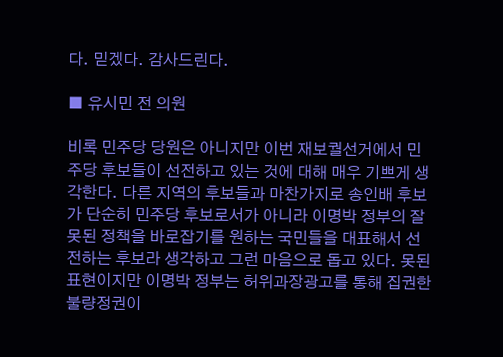다. 믿겠다. 감사드린다.

■ 유시민 전 의원

비록 민주당 당원은 아니지만 이번 재보궐선거에서 민주당 후보들이 선전하고 있는 것에 대해 매우 기쁘게 생각한다. 다른 지역의 후보들과 마찬가지로 송인배 후보가 단순히 민주당 후보로서가 아니라 이명박 정부의 잘못된 정책을 바로잡기를 원하는 국민들을 대표해서 선전하는 후보라 생각하고 그런 마음으로 돕고 있다. 못된 표현이지만 이명박 정부는 허위과장광고를 통해 집권한 불량정권이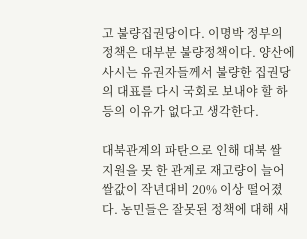고 불량집권당이다. 이명박 정부의 정책은 대부분 불량정책이다. 양산에 사시는 유권자들께서 불량한 집권당의 대표를 다시 국회로 보내야 할 하등의 이유가 없다고 생각한다.

대북관계의 파탄으로 인해 대북 쌀 지원을 못 한 관계로 재고량이 늘어 쌀값이 작년대비 20% 이상 떨어졌다. 농민들은 잘못된 정책에 대해 새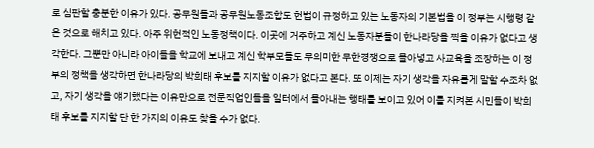로 심판할 충분한 이유가 있다. 공무원들과 공무원노동조합도 헌법이 규정하고 있는 노동자의 기본법을 이 정부는 시행령 같은 것으로 해치고 있다. 아주 위헌적인 노동정책이다. 이곳에 거주하고 계신 노동자분들이 한나라당을 찍을 이유가 없다고 생각한다. 그뿐만 아니라 아이들을 학교에 보내고 계신 학부모들도 무의미한 무한경쟁으로 몰아넣고 사교육을 조장하는 이 정부의 정책을 생각하면 한나라당의 박희태 후보를 지지할 이유가 없다고 본다. 또 이제는 자기 생각을 자유롭게 말할 수조차 없고, 자기 생각을 얘기했다는 이유만으로 전문직업인들을 일터에서 몰아내는 행태를 보이고 있어 이를 지켜본 시민들이 박희태 후보를 지지할 단 한 가지의 이유도 찾을 수가 없다.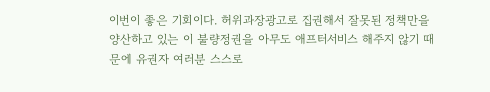이번이 좋은 기회이다. 허위과장광고로 집권해서 잘못된 정책만을 양산하고 있는 이 불량정권을 아무도 애프터서비스 해주지 않기 때문에 유권자 여러분 스스로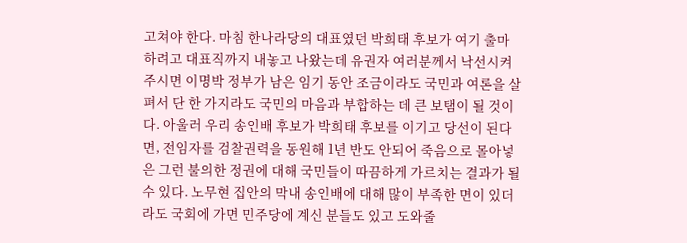고쳐야 한다. 마침 한나라당의 대표였던 박희태 후보가 여기 출마하려고 대표직까지 내놓고 나왔는데 유권자 여러분께서 낙선시켜 주시면 이명박 정부가 남은 임기 동안 조금이라도 국민과 여론을 살펴서 단 한 가지라도 국민의 마음과 부합하는 데 큰 보탬이 될 것이다. 아울러 우리 송인배 후보가 박희태 후보를 이기고 당선이 된다면, 전임자를 검찰권력을 동원해 1년 반도 안되어 죽음으로 몰아넣은 그런 불의한 정권에 대해 국민들이 따끔하게 가르치는 결과가 될 수 있다. 노무현 집안의 막내 송인배에 대해 많이 부족한 면이 있더라도 국회에 가면 민주당에 계신 분들도 있고 도와줄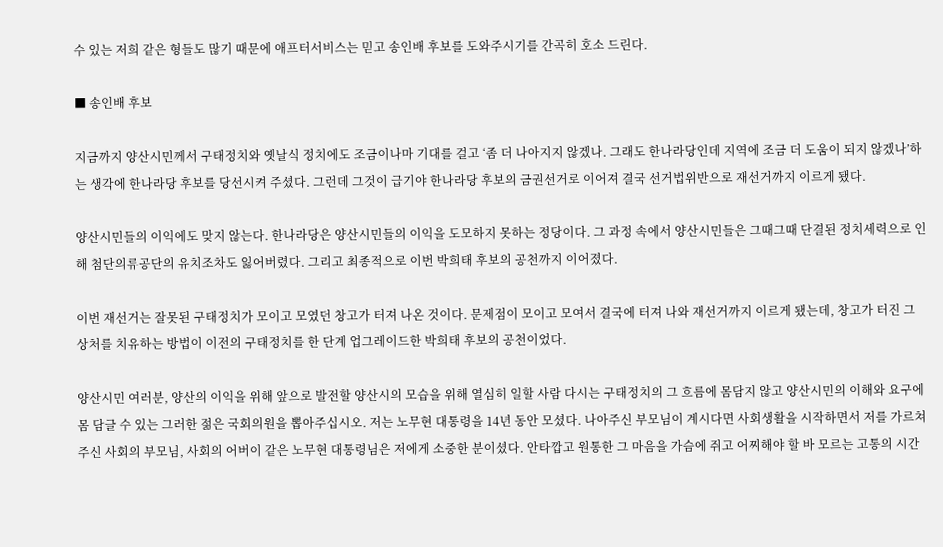수 있는 저희 같은 형들도 많기 때문에 애프터서비스는 믿고 송인배 후보를 도와주시기를 간곡히 호소 드린다.

■ 송인배 후보

지금까지 양산시민께서 구태정치와 옛날식 정치에도 조금이나마 기대를 걸고 ‘좀 더 나아지지 않겠나. 그래도 한나라당인데 지역에 조금 더 도움이 되지 않겠나’하는 생각에 한나라당 후보를 당선시켜 주셨다. 그런데 그것이 급기야 한나라당 후보의 금권선거로 이어져 결국 선거법위반으로 재선거까지 이르게 됐다.

양산시민들의 이익에도 맞지 않는다. 한나라당은 양산시민들의 이익을 도모하지 못하는 정당이다. 그 과정 속에서 양산시민들은 그때그때 단결된 정치세력으로 인해 첨단의류공단의 유치조차도 잃어버렸다. 그리고 최종적으로 이번 박희태 후보의 공천까지 이어졌다.

이번 재선거는 잘못된 구태정치가 모이고 모였던 창고가 터져 나온 것이다. 문제점이 모이고 모여서 결국에 터져 나와 재선거까지 이르게 됐는데, 창고가 터진 그 상처를 치유하는 방법이 이전의 구태정치를 한 단계 업그레이드한 박희태 후보의 공천이었다.

양산시민 여러분, 양산의 이익을 위해 앞으로 발전할 양산시의 모습을 위해 열심히 일할 사람 다시는 구태정치의 그 흐름에 몸담지 않고 양산시민의 이해와 요구에 몸 담글 수 있는 그러한 젊은 국회의원을 뽑아주십시오. 저는 노무현 대통령을 14년 동안 모셨다. 나아주신 부모님이 계시다면 사회생활을 시작하면서 저를 가르쳐주신 사회의 부모님, 사회의 어버이 같은 노무현 대통령님은 저에게 소중한 분이셨다. 안타깝고 원통한 그 마음을 가슴에 쥐고 어찌해야 할 바 모르는 고통의 시간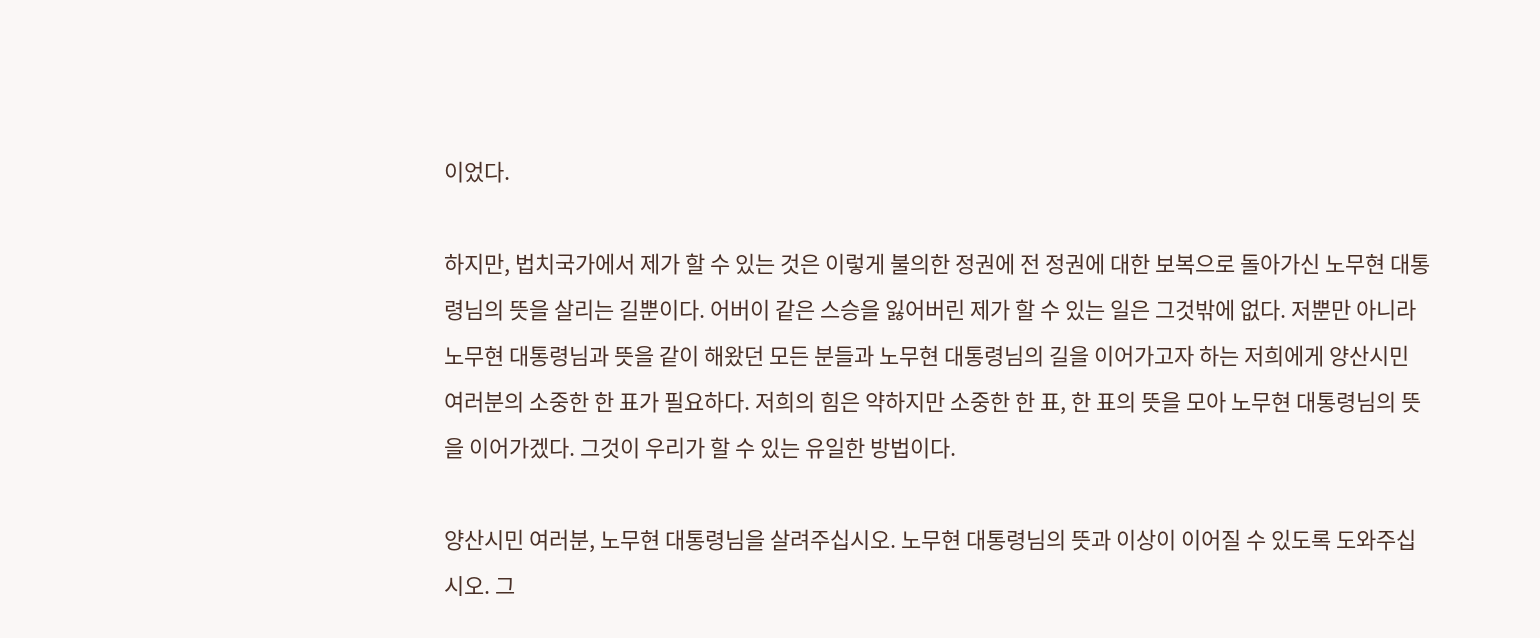이었다.

하지만, 법치국가에서 제가 할 수 있는 것은 이렇게 불의한 정권에 전 정권에 대한 보복으로 돌아가신 노무현 대통령님의 뜻을 살리는 길뿐이다. 어버이 같은 스승을 잃어버린 제가 할 수 있는 일은 그것밖에 없다. 저뿐만 아니라 노무현 대통령님과 뜻을 같이 해왔던 모든 분들과 노무현 대통령님의 길을 이어가고자 하는 저희에게 양산시민 여러분의 소중한 한 표가 필요하다. 저희의 힘은 약하지만 소중한 한 표, 한 표의 뜻을 모아 노무현 대통령님의 뜻을 이어가겠다. 그것이 우리가 할 수 있는 유일한 방법이다.

양산시민 여러분, 노무현 대통령님을 살려주십시오. 노무현 대통령님의 뜻과 이상이 이어질 수 있도록 도와주십시오. 그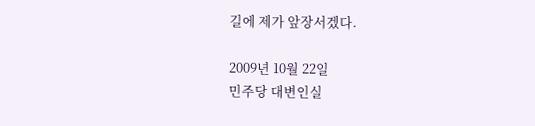길에 제가 앞장서겠다.

2009년 10월 22일
민주당 대변인실